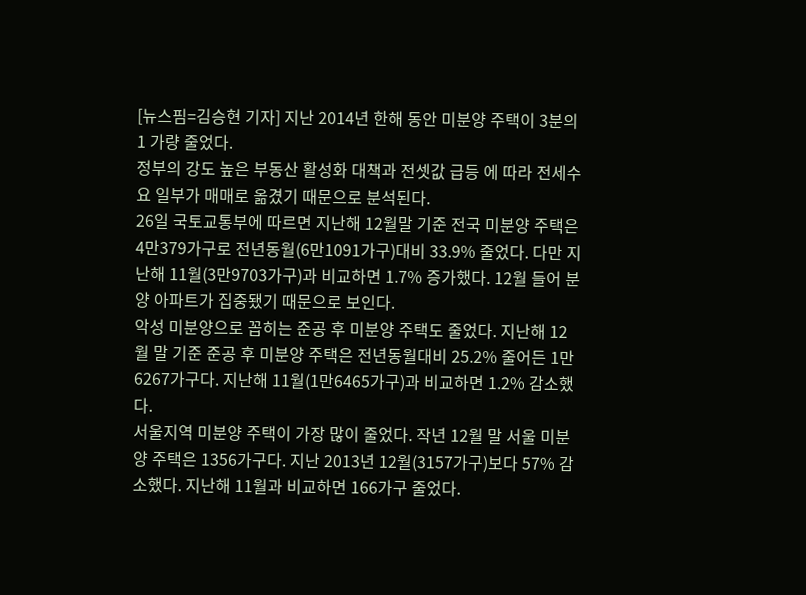[뉴스핌=김승현 기자] 지난 2014년 한해 동안 미분양 주택이 3분의 1 가량 줄었다.
정부의 강도 높은 부동산 활성화 대책과 전셋값 급등 에 따라 전세수요 일부가 매매로 옮겼기 때문으로 분석된다.
26일 국토교통부에 따르면 지난해 12월말 기준 전국 미분양 주택은 4만379가구로 전년동월(6만1091가구)대비 33.9% 줄었다. 다만 지난해 11월(3만9703가구)과 비교하면 1.7% 증가했다. 12월 들어 분양 아파트가 집중됐기 때문으로 보인다.
악성 미분양으로 꼽히는 준공 후 미분양 주택도 줄었다. 지난해 12월 말 기준 준공 후 미분양 주택은 전년동월대비 25.2% 줄어든 1만6267가구다. 지난해 11월(1만6465가구)과 비교하면 1.2% 감소했다.
서울지역 미분양 주택이 가장 많이 줄었다. 작년 12월 말 서울 미분양 주택은 1356가구다. 지난 2013년 12월(3157가구)보다 57% 감소했다. 지난해 11월과 비교하면 166가구 줄었다.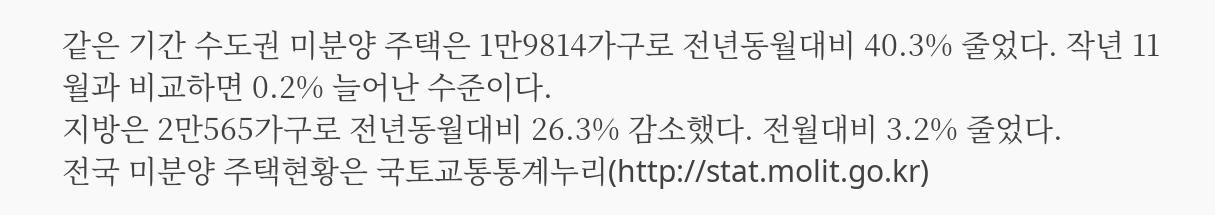같은 기간 수도권 미분양 주택은 1만9814가구로 전년동월대비 40.3% 줄었다. 작년 11월과 비교하면 0.2% 늘어난 수준이다.
지방은 2만565가구로 전년동월대비 26.3% 감소했다. 전월대비 3.2% 줄었다.
전국 미분양 주택현황은 국토교통통계누리(http://stat.molit.go.kr)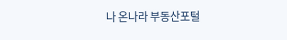나 온나라 부동산포털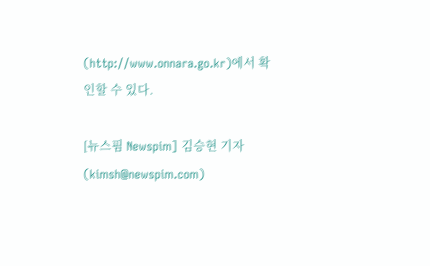(http://www.onnara.go.kr)에서 확인할 수 있다.

[뉴스핌 Newspim] 김승현 기자 (kimsh@newspim.com)